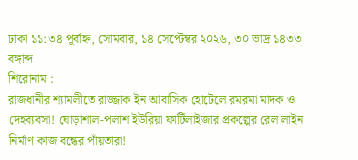ঢাকা ১১:৩৪ পূর্বাহ্ন, সোমবার, ১৪ সেপ্টেম্বর ২০২৬, ৩০ ভাদ্র ১৪৩৩ বঙ্গাব্দ
শিরোনাম :
রাজধানীর শ্যামলীতে রাজ্জাক ইন আবাসিক হোটেলে রমরমা মাদক ও দেহব্যবসা! ঘোড়াশাল-পলাশ ইউরিয়া ফার্টিলাইজার প্রকল্পের রেল লাইন নির্মাণ কাজ বন্ধের পাঁয়তারা!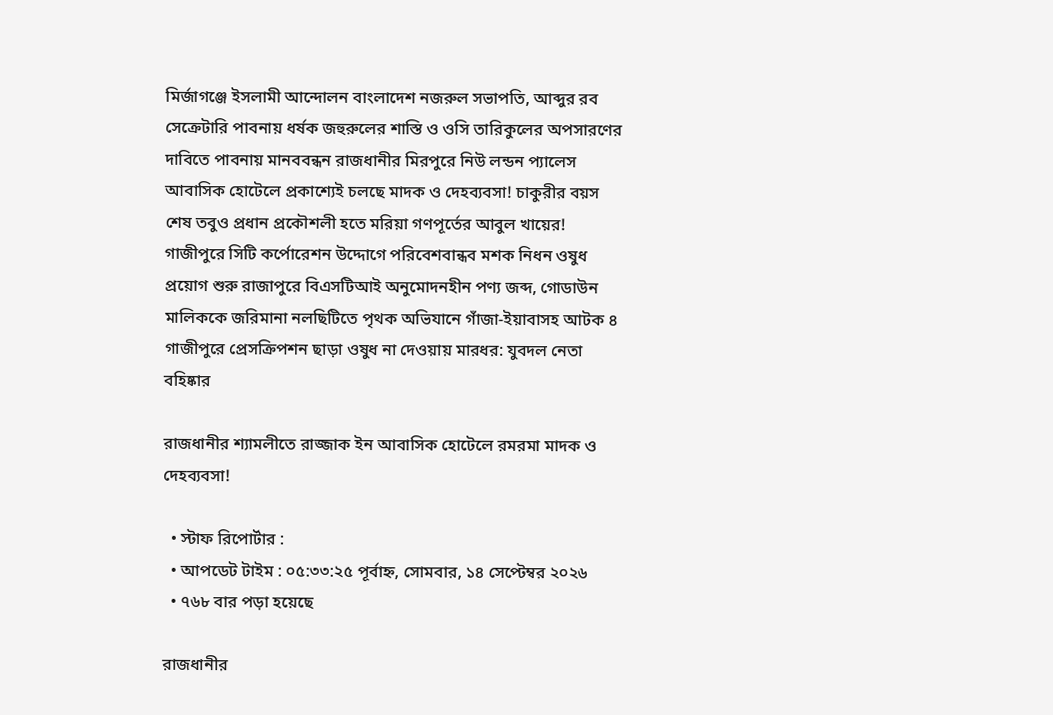মির্জাগঞ্জে ইসলামী আন্দোলন বাংলাদেশ নজরুল সভাপতি, আব্দুর রব সেক্রেটারি পাবনায় ধর্ষক জহুরুলের শাস্তি ও ওসি তারিকুলের অপসারণের দাবিতে পাবনায় মানববন্ধন রাজধানীর মিরপুরে নিউ লন্ডন প্যালেস আবাসিক হোটেলে প্রকাশ্যেই চলছে মাদক ও দেহব্যবসা! চাকুরীর বয়স শেষ তবুও প্রধান প্রকৌশলী হতে মরিয়া গণপূর্তের আবুল খায়ের! গাজীপুরে সিটি কর্পোরেশন উদ্দোগে পরিবেশবান্ধব মশক নিধন ওষুধ প্রয়োগ শুরু রাজাপুরে বিএসটিআই অনুমোদনহীন পণ্য জব্দ, গোডাউন মালিককে জরিমানা নলছিটিতে পৃথক অভিযানে গাঁজা-ইয়াবাসহ আটক ৪ গাজীপুরে প্রেসক্রিপশন ছাড়া ওষুধ না দেওয়ায় মারধর: যুবদল নেতা বহিষ্কার

রাজধানীর শ্যামলীতে রাজ্জাক ইন আবাসিক হোটেলে রমরমা মাদক ও দেহব্যবসা!

  • স্টাফ রিপোর্টার :
  • আপডেট টাইম : ০৫:৩৩:২৫ পূর্বাহ্ন, সোমবার, ১৪ সেপ্টেম্বর ২০২৬
  • ৭৬৮ বার পড়া হয়েছে

রাজধানীর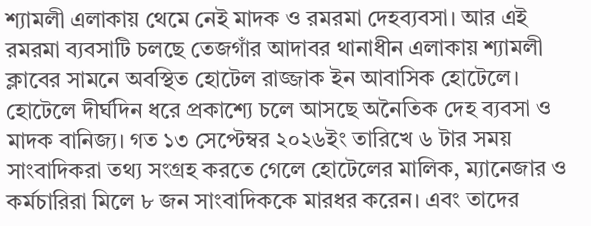শ্যামলী এলাকায় থেমে নেই মাদক ও রমরমা দেহব্যবসা। আর এই রমরমা ব্যবসাটি চলছে তেজগাঁর আদাবর থানাধীন এলাকায় শ্যামলী ক্লাবের সামনে অবস্থিত হোটেল রাজ্জাক ইন আবাসিক হোটেলে। হোটেলে দীর্ঘদিন ধরে প্রকাশ্যে চলে আসছে অনৈতিক দেহ ব্যবসা ও মাদক বানিজ্য। গত ১৩ সেপ্টেম্বর ২০২৬ইং তারিখে ৬ টার সময় সাংবাদিকরা তথ্য সংগ্রহ করতে গেলে হোটেলের মালিক, ম্যানেজার ও কর্মচারিরা মিলে ৮ জন সাংবাদিককে মারধর করেন। এবং তাদের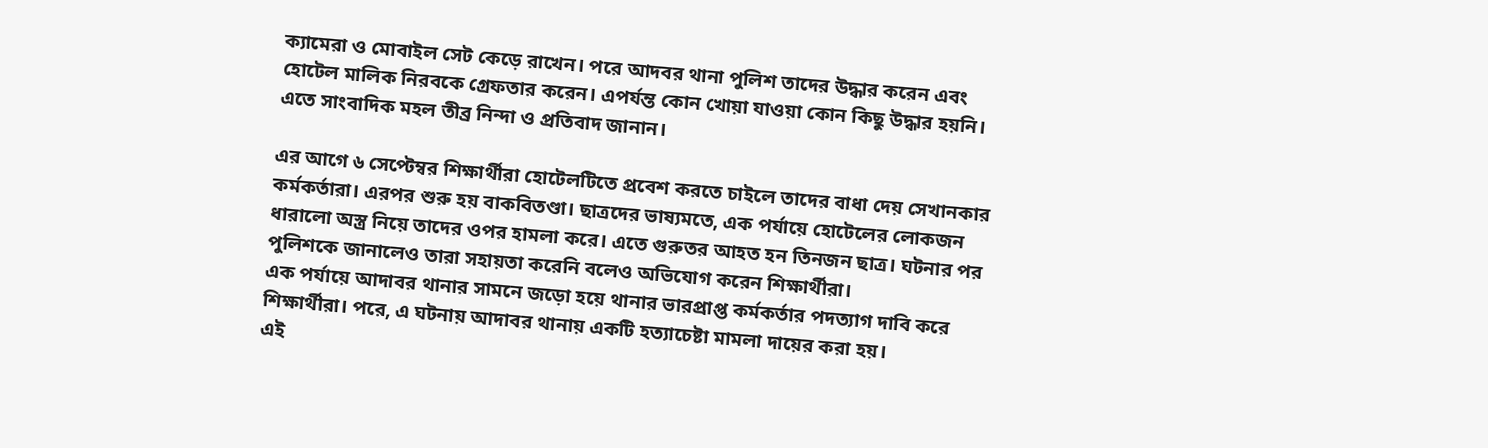ক্যামেরা ও মোবাইল সেট কেড়ে রাখেন। পরে আদবর থানা পুলিশ তাদের উদ্ধার করেন এবং হোটেল মালিক নিরবকে গ্রেফতার করেন। এপর্যন্ত কোন খোয়া যাওয়া কোন কিছু উদ্ধার হয়নি। এতে সাংবাদিক মহল তীব্র নিন্দা ও প্রতিবাদ জানান।

এর আগে ৬ সেপ্টেম্বর শিক্ষার্থীরা হোটেলটিতে প্রবেশ করতে চাইলে তাদের বাধা দেয় সেখানকার কর্মকর্তারা। এরপর শুরু হয় বাকবিতণ্ডা। ছাত্রদের ভাষ্যমতে, এক পর্যায়ে হোটেলের লোকজন ধারালো অস্ত্র নিয়ে তাদের ওপর হামলা করে। এতে গুরুতর আহত হন তিনজন ছাত্র। ঘটনার পর পুলিশকে জানালেও তারা সহায়তা করেনি বলেও অভিযোগ করেন শিক্ষার্থীরা।
এক পর্যায়ে আদাবর থানার সামনে জড়ো হয়ে থানার ভারপ্রাপ্ত কর্মকর্তার পদত্যাগ দাবি করে শিক্ষার্থীরা। পরে, এ ঘটনায় আদাবর থানায় একটি হত্যাচেষ্টা মামলা দায়ের করা হয়।
এই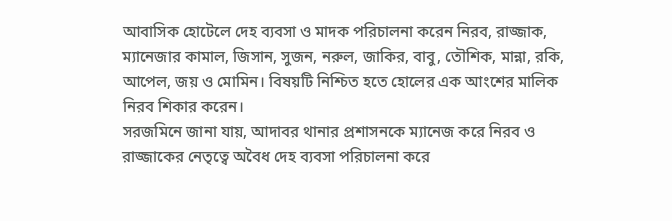আবাসিক হোটেলে দেহ ব্যবসা ও মাদক পরিচালনা করেন নিরব, রাজ্জাক, ম্যানেজার কামাল, জিসান, সুজন, নরুল, জাকির, বাবু, তৌশিক, মান্না, রকি, আপেল, জয় ও মোমিন। বিষয়টি নিশ্চিত হতে হোলের এক আংশের মালিক নিরব শিকার করেন।
সরজমিনে জানা যায়, আদাবর থানার প্রশাসনকে ম্যানেজ করে নিরব ও রাজ্জাকের নেতৃত্বে অবৈধ দেহ ব্যবসা পরিচালনা করে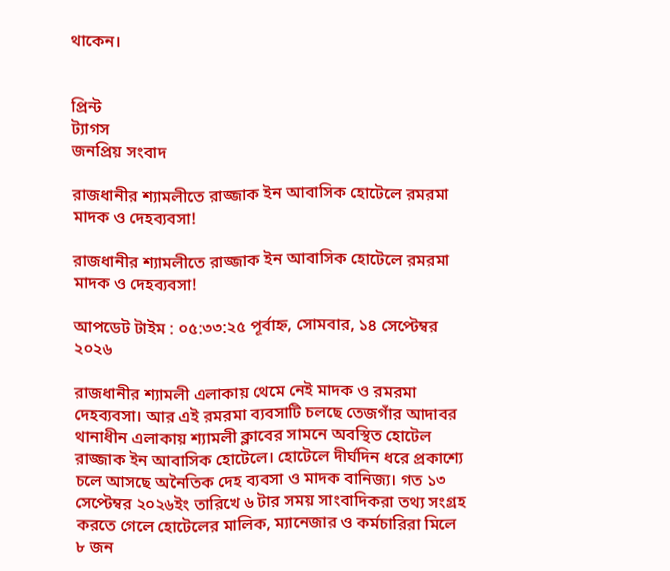থাকেন।


প্রিন্ট
ট্যাগস
জনপ্রিয় সংবাদ

রাজধানীর শ্যামলীতে রাজ্জাক ইন আবাসিক হোটেলে রমরমা মাদক ও দেহব্যবসা!

রাজধানীর শ্যামলীতে রাজ্জাক ইন আবাসিক হোটেলে রমরমা মাদক ও দেহব্যবসা!

আপডেট টাইম : ০৫:৩৩:২৫ পূর্বাহ্ন, সোমবার, ১৪ সেপ্টেম্বর ২০২৬

রাজধানীর শ্যামলী এলাকায় থেমে নেই মাদক ও রমরমা দেহব্যবসা। আর এই রমরমা ব্যবসাটি চলছে তেজগাঁর আদাবর থানাধীন এলাকায় শ্যামলী ক্লাবের সামনে অবস্থিত হোটেল রাজ্জাক ইন আবাসিক হোটেলে। হোটেলে দীর্ঘদিন ধরে প্রকাশ্যে চলে আসছে অনৈতিক দেহ ব্যবসা ও মাদক বানিজ্য। গত ১৩ সেপ্টেম্বর ২০২৬ইং তারিখে ৬ টার সময় সাংবাদিকরা তথ্য সংগ্রহ করতে গেলে হোটেলের মালিক, ম্যানেজার ও কর্মচারিরা মিলে ৮ জন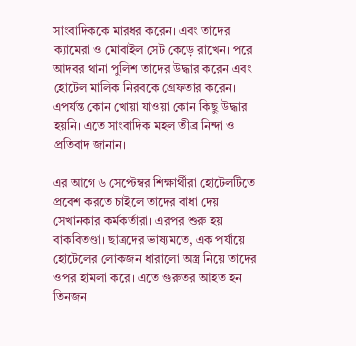সাংবাদিককে মারধর করেন। এবং তাদের ক্যামেরা ও মোবাইল সেট কেড়ে রাখেন। পরে আদবর থানা পুলিশ তাদের উদ্ধার করেন এবং হোটেল মালিক নিরবকে গ্রেফতার করেন। এপর্যন্ত কোন খোয়া যাওয়া কোন কিছু উদ্ধার হয়নি। এতে সাংবাদিক মহল তীব্র নিন্দা ও প্রতিবাদ জানান।

এর আগে ৬ সেপ্টেম্বর শিক্ষার্থীরা হোটেলটিতে প্রবেশ করতে চাইলে তাদের বাধা দেয় সেখানকার কর্মকর্তারা। এরপর শুরু হয় বাকবিতণ্ডা। ছাত্রদের ভাষ্যমতে, এক পর্যায়ে হোটেলের লোকজন ধারালো অস্ত্র নিয়ে তাদের ওপর হামলা করে। এতে গুরুতর আহত হন তিনজন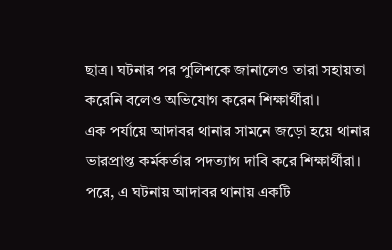ছাত্র। ঘটনার পর পুলিশকে জানালেও তারা সহায়তা করেনি বলেও অভিযোগ করেন শিক্ষার্থীরা।
এক পর্যায়ে আদাবর থানার সামনে জড়ো হয়ে থানার ভারপ্রাপ্ত কর্মকর্তার পদত্যাগ দাবি করে শিক্ষার্থীরা। পরে, এ ঘটনায় আদাবর থানায় একটি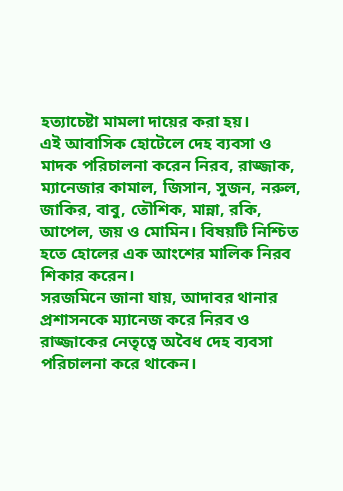হত্যাচেষ্টা মামলা দায়ের করা হয়।
এই আবাসিক হোটেলে দেহ ব্যবসা ও মাদক পরিচালনা করেন নিরব, রাজ্জাক, ম্যানেজার কামাল, জিসান, সুজন, নরুল, জাকির, বাবু, তৌশিক, মান্না, রকি, আপেল, জয় ও মোমিন। বিষয়টি নিশ্চিত হতে হোলের এক আংশের মালিক নিরব শিকার করেন।
সরজমিনে জানা যায়, আদাবর থানার প্রশাসনকে ম্যানেজ করে নিরব ও রাজ্জাকের নেতৃত্বে অবৈধ দেহ ব্যবসা পরিচালনা করে থাকেন।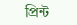প্রিন্ট